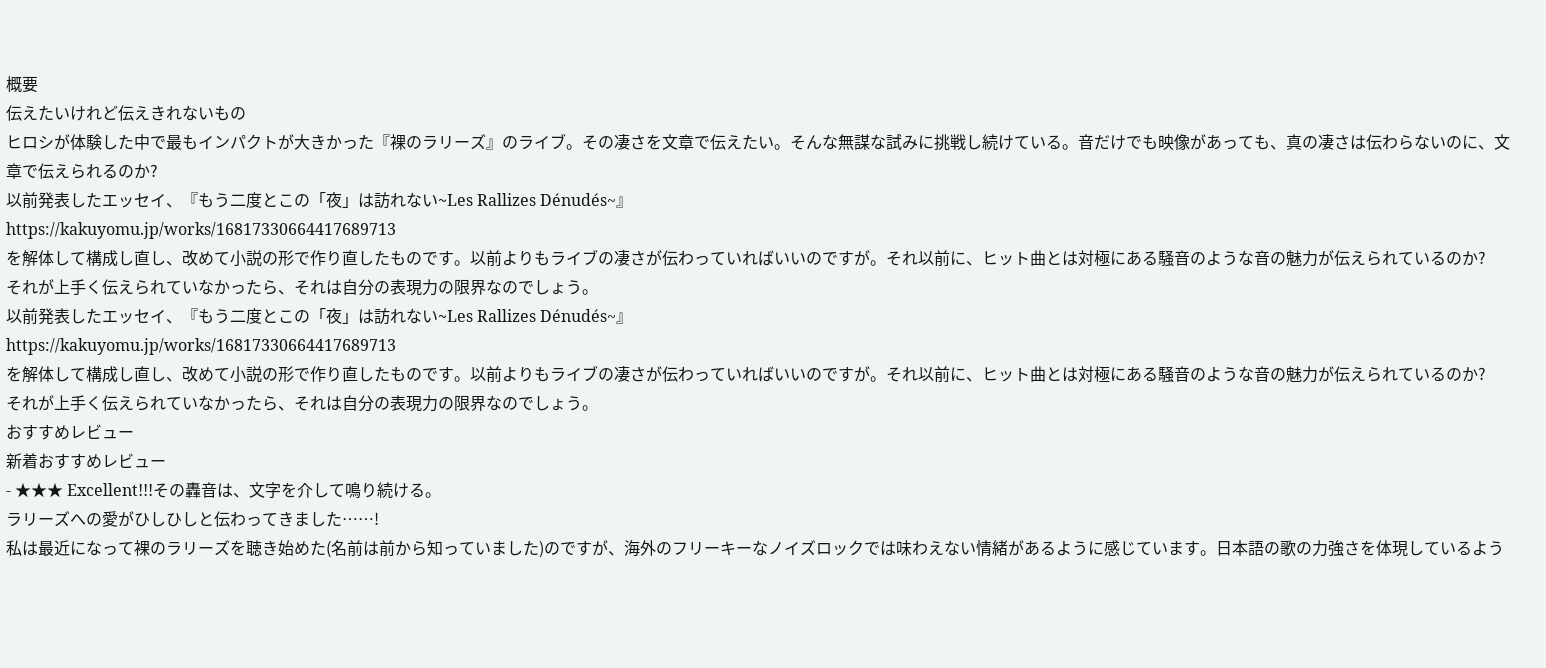概要
伝えたいけれど伝えきれないもの
ヒロシが体験した中で最もインパクトが大きかった『裸のラリーズ』のライブ。その凄さを文章で伝えたい。そんな無謀な試みに挑戦し続けている。音だけでも映像があっても、真の凄さは伝わらないのに、文章で伝えられるのか?
以前発表したエッセイ、『もう二度とこの「夜」は訪れない~Les Rallizes Dénudés~』
https://kakuyomu.jp/works/16817330664417689713
を解体して構成し直し、改めて小説の形で作り直したものです。以前よりもライブの凄さが伝わっていればいいのですが。それ以前に、ヒット曲とは対極にある騒音のような音の魅力が伝えられているのか?
それが上手く伝えられていなかったら、それは自分の表現力の限界なのでしょう。
以前発表したエッセイ、『もう二度とこの「夜」は訪れない~Les Rallizes Dénudés~』
https://kakuyomu.jp/works/16817330664417689713
を解体して構成し直し、改めて小説の形で作り直したものです。以前よりもライブの凄さが伝わっていればいいのですが。それ以前に、ヒット曲とは対極にある騒音のような音の魅力が伝えられているのか?
それが上手く伝えられていなかったら、それは自分の表現力の限界なのでしょう。
おすすめレビュー
新着おすすめレビュー
- ★★★ Excellent!!!その轟音は、文字を介して鳴り続ける。
ラリーズへの愛がひしひしと伝わってきました……!
私は最近になって裸のラリーズを聴き始めた(名前は前から知っていました)のですが、海外のフリーキーなノイズロックでは味わえない情緒があるように感じています。日本語の歌の力強さを体現しているよう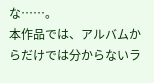な……。
本作品では、アルバムからだけでは分からないラ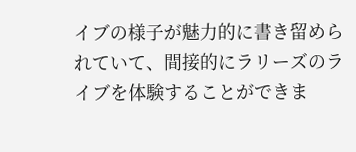イブの様子が魅力的に書き留められていて、間接的にラリーズのライブを体験することができま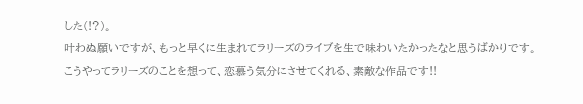した(!?)。
叶わぬ願いですが、もっと早くに生まれてラリーズのライブを生で味わいたかったなと思うばかりです。
こうやってラリーズのことを想って、恋慕う気分にさせてくれる、素敵な作品です!!